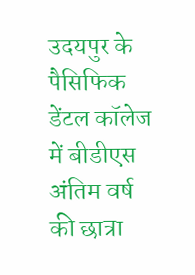उदयपुर के पैसिफिक डेंटल कॉलेज में बीडीएस अंतिम वर्ष की छात्रा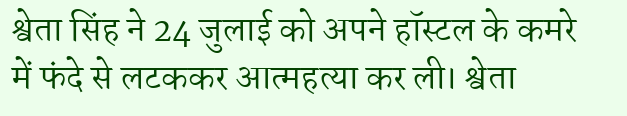श्वेता सिंह ने 24 जुलाई को अपने हॉस्टल के कमरे में फंदे से लटककर आत्महत्या कर ली। श्वेता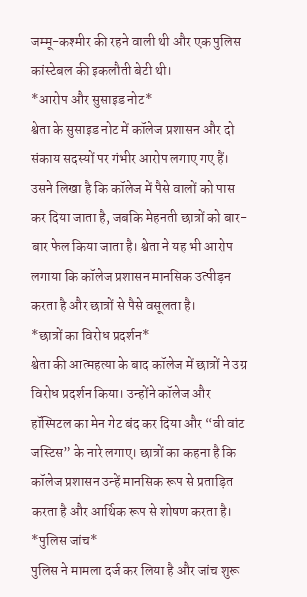जम्मू-कश्मीर की रहने वाली थी और एक पुलिस कांस्टेबल की इकलौती बेटी थी।
*आरोप और सुसाइड नोट*
श्वेता के सुसाइड नोट में कॉलेज प्रशासन और दो संकाय सदस्यों पर गंभीर आरोप लगाए गए हैं। उसने लिखा है कि कॉलेज में पैसे वालों को पास कर दिया जाता है, जबकि मेहनती छात्रों को बार-बार फेल किया जाता है। श्वेता ने यह भी आरोप लगाया कि कॉलेज प्रशासन मानसिक उत्पीड़न करता है और छात्रों से पैसे वसूलता है।
*छात्रों का विरोध प्रदर्शन*
श्वेता की आत्महत्या के बाद कॉलेज में छात्रों ने उग्र विरोध प्रदर्शन किया। उन्होंने कॉलेज और हॉस्पिटल का मेन गेट बंद कर दिया और “वी वांट जस्टिस” के नारे लगाए। छात्रों का कहना है कि कॉलेज प्रशासन उन्हें मानसिक रूप से प्रताड़ित करता है और आर्थिक रूप से शोषण करता है।
*पुलिस जांच*
पुलिस ने मामला दर्ज कर लिया है और जांच शुरू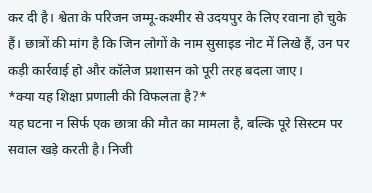कर दी है। श्वेता के परिजन जम्मू-कश्मीर से उदयपुर के लिए रवाना हो चुके हैं। छात्रों की मांग है कि जिन लोगों के नाम सुसाइड नोट में लिखे हैं, उन पर कड़ी कार्रवाई हो और कॉलेज प्रशासन को पूरी तरह बदला जाए।
*क्या यह शिक्षा प्रणाली की विफलता है?*
यह घटना न सिर्फ एक छात्रा की मौत का मामला है, बल्कि पूरे सिस्टम पर सवाल खड़े करती है। निजी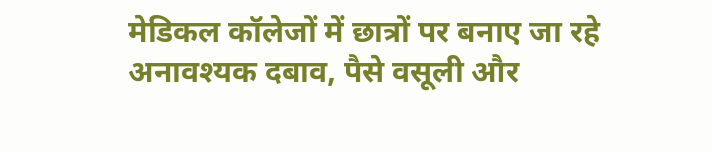मेडिकल कॉलेजों में छात्रों पर बनाए जा रहे अनावश्यक दबाव, पैसे वसूली और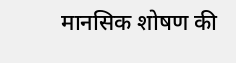मानसिक शोषण की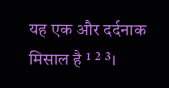यह एक और दर्दनाक मिसाल है ¹ ² ³।